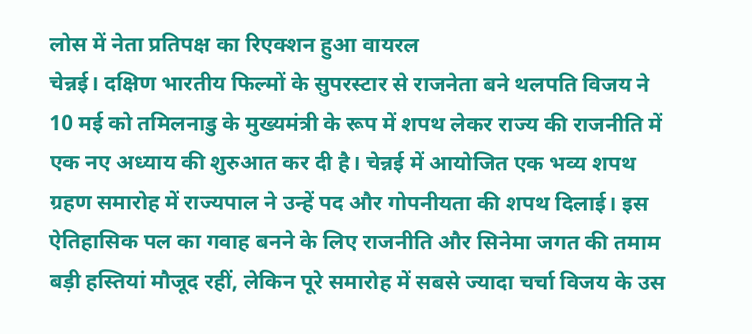लोस में नेता प्रतिपक्ष का रिएक्शन हुआ वायरल
चेन्नई। दक्षिण भारतीय फिल्मों के सुपरस्टार से राजनेता बने थलपति विजय ने 10 मई को तमिलनाडु के मुख्यमंत्री के रूप में शपथ लेकर राज्य की राजनीति में एक नए अध्याय की शुरुआत कर दी है। चेन्नई में आयोजित एक भव्य शपथ ग्रहण समारोह में राज्यपाल ने उन्हें पद और गोपनीयता की शपथ दिलाई। इस ऐतिहासिक पल का गवाह बनने के लिए राजनीति और सिनेमा जगत की तमाम बड़ी हस्तियां मौजूद रहीं, लेकिन पूरे समारोह में सबसे ज्यादा चर्चा विजय के उस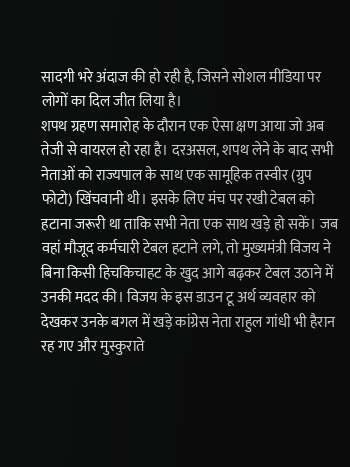सादगी भरे अंदाज की हो रही है, जिसने सोशल मीडिया पर लोगों का दिल जीत लिया है।
शपथ ग्रहण समारोह के दौरान एक ऐसा क्षण आया जो अब तेजी से वायरल हो रहा है। दरअसल, शपथ लेने के बाद सभी नेताओं को राज्यपाल के साथ एक सामूहिक तस्वीर (ग्रुप फोटो) खिंचवानी थी। इसके लिए मंच पर रखी टेबल को हटाना जरूरी था ताकि सभी नेता एक साथ खड़े हो सकें। जब वहां मौजूद कर्मचारी टेबल हटाने लगे, तो मुख्यमंत्री विजय ने बिना किसी हिचकिचाहट के खुद आगे बढ़कर टेबल उठाने में उनकी मदद की। विजय के इस डाउन टू अर्थ व्यवहार को देखकर उनके बगल में खड़े कांग्रेस नेता राहुल गांधी भी हैरान रह गए और मुस्कुराते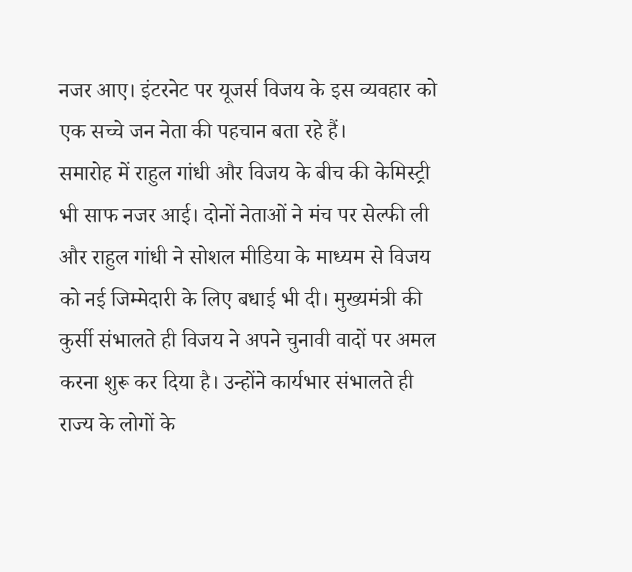नजर आए। इंटरनेट पर यूजर्स विजय के इस व्यवहार को एक सच्चे जन नेता की पहचान बता रहे हैं।
समारोह में राहुल गांधी और विजय के बीच की केमिस्ट्री भी साफ नजर आई। दोनों नेताओं ने मंच पर सेल्फी ली और राहुल गांधी ने सोशल मीडिया के माध्यम से विजय को नई जिम्मेदारी के लिए बधाई भी दी। मुख्यमंत्री की कुर्सी संभालते ही विजय ने अपने चुनावी वादों पर अमल करना शुरू कर दिया है। उन्होंने कार्यभार संभालते ही राज्य के लोगों के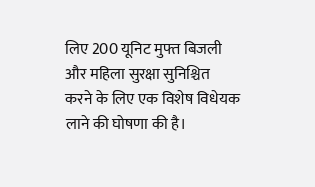लिए 200 यूनिट मुफ्त बिजली और महिला सुरक्षा सुनिश्चित करने के लिए एक विशेष विधेयक लाने की घोषणा की है।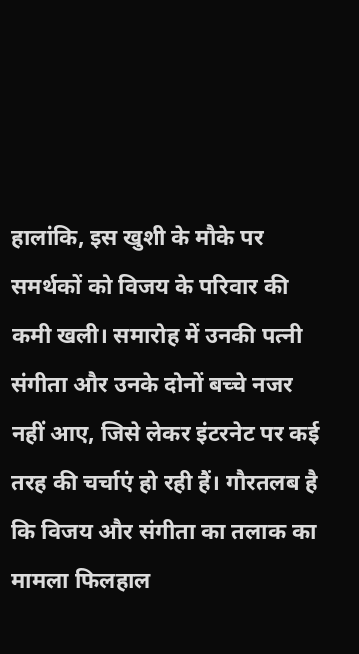हालांकि, इस खुशी के मौके पर समर्थकों को विजय के परिवार की कमी खली। समारोह में उनकी पत्नी संगीता और उनके दोनों बच्चे नजर नहीं आए, जिसे लेकर इंटरनेट पर कई तरह की चर्चाएं हो रही हैं। गौरतलब है कि विजय और संगीता का तलाक का मामला फिलहाल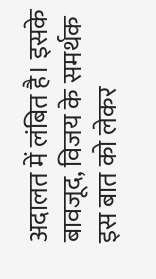अदालत में लंबित है। इसके बावजूद, विजय के समर्थक इस बात को लेकर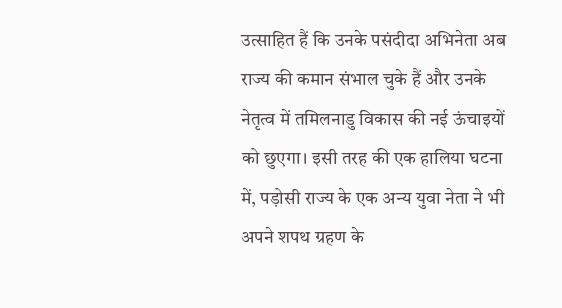उत्साहित हैं कि उनके पसंदीदा अभिनेता अब राज्य की कमान संभाल चुके हैं और उनके नेतृत्व में तमिलनाडु विकास की नई ऊंचाइयों को छुएगा। इसी तरह की एक हालिया घटना में, पड़ोसी राज्य के एक अन्य युवा नेता ने भी अपने शपथ ग्रहण के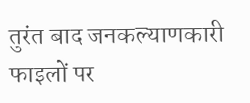तुरंत बाद जनकल्याणकारी फाइलों पर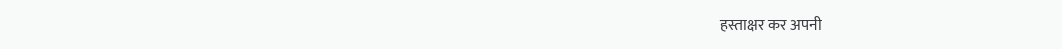हस्ताक्षर कर अपनी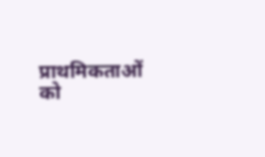प्राथमिकताओं को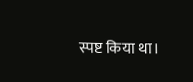स्पष्ट किया था।